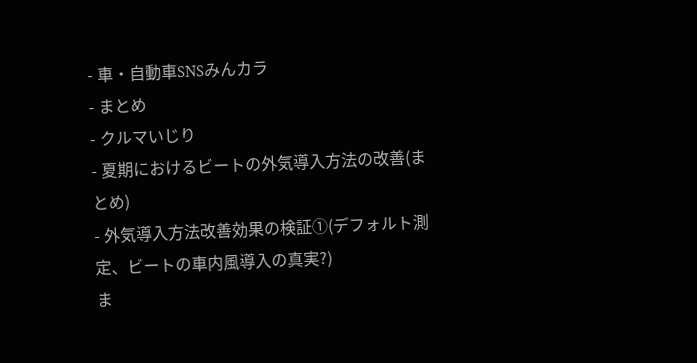- 車・自動車SNSみんカラ
- まとめ
- クルマいじり
- 夏期におけるビートの外気導入方法の改善(まとめ)
- 外気導入方法改善効果の検証①(デフォルト測定、ビートの車内風導入の真実?)
ま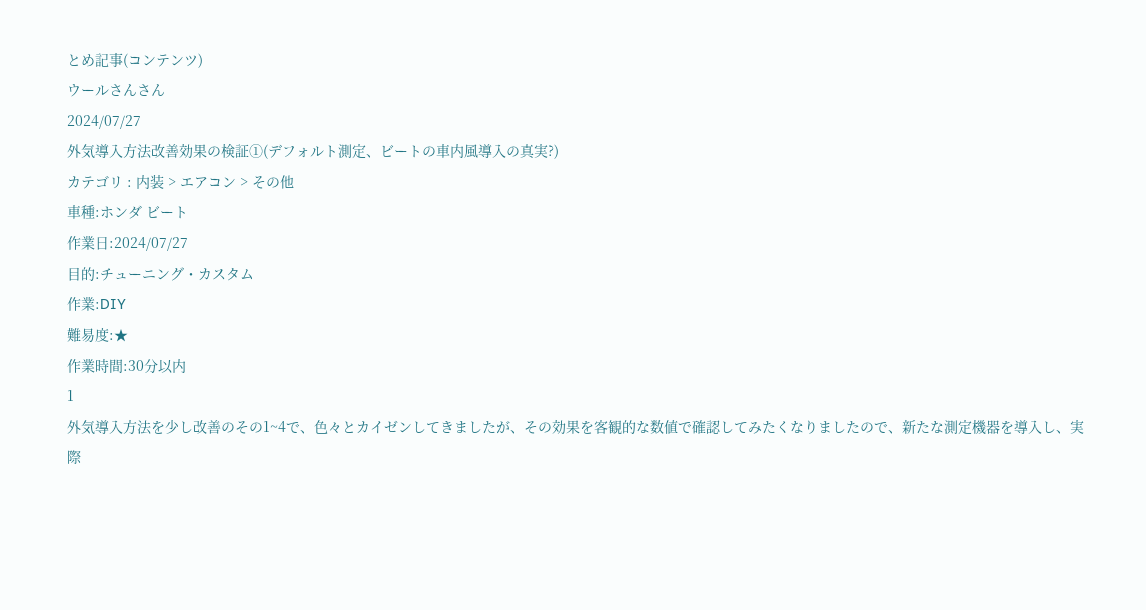とめ記事(コンテンツ)
ウールさんさん
2024/07/27
外気導入方法改善効果の検証①(デフォルト測定、ビートの車内風導入の真実?)
カテゴリ : 内装 > エアコン > その他
車種:ホンダ ビート
作業日:2024/07/27
目的:チューニング・カスタム
作業:DIY
難易度:★
作業時間:30分以内
1
外気導入方法を少し改善のその1~4で、色々とカイゼンしてきましたが、その効果を客観的な数値で確認してみたくなりましたので、新たな測定機器を導入し、実際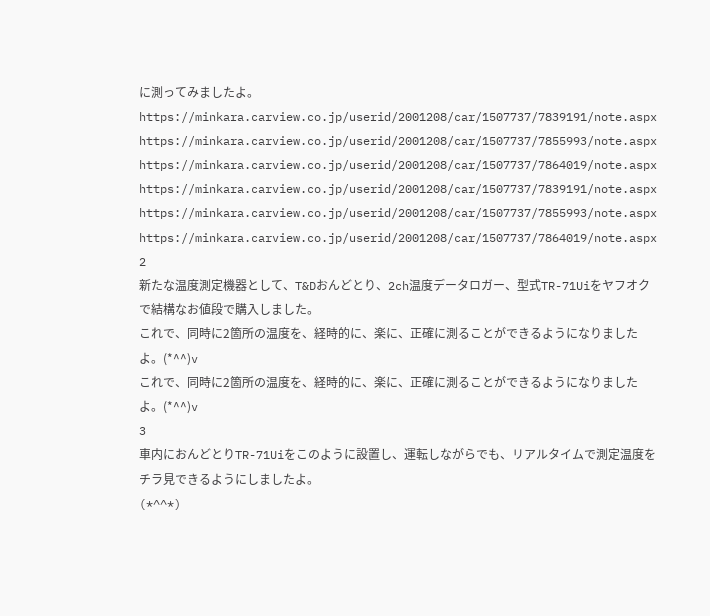に測ってみましたよ。
https://minkara.carview.co.jp/userid/2001208/car/1507737/7839191/note.aspx
https://minkara.carview.co.jp/userid/2001208/car/1507737/7855993/note.aspx
https://minkara.carview.co.jp/userid/2001208/car/1507737/7864019/note.aspx
https://minkara.carview.co.jp/userid/2001208/car/1507737/7839191/note.aspx
https://minkara.carview.co.jp/userid/2001208/car/1507737/7855993/note.aspx
https://minkara.carview.co.jp/userid/2001208/car/1507737/7864019/note.aspx
2
新たな温度測定機器として、T&Dおんどとり、2ch温度データロガー、型式TR-71Uiをヤフオクで結構なお値段で購入しました。
これで、同時に2箇所の温度を、経時的に、楽に、正確に測ることができるようになりましたよ。(*^^)v
これで、同時に2箇所の温度を、経時的に、楽に、正確に測ることができるようになりましたよ。(*^^)v
3
車内におんどとりTR-71Uiをこのように設置し、運転しながらでも、リアルタイムで測定温度をチラ見できるようにしましたよ。
(*^^*)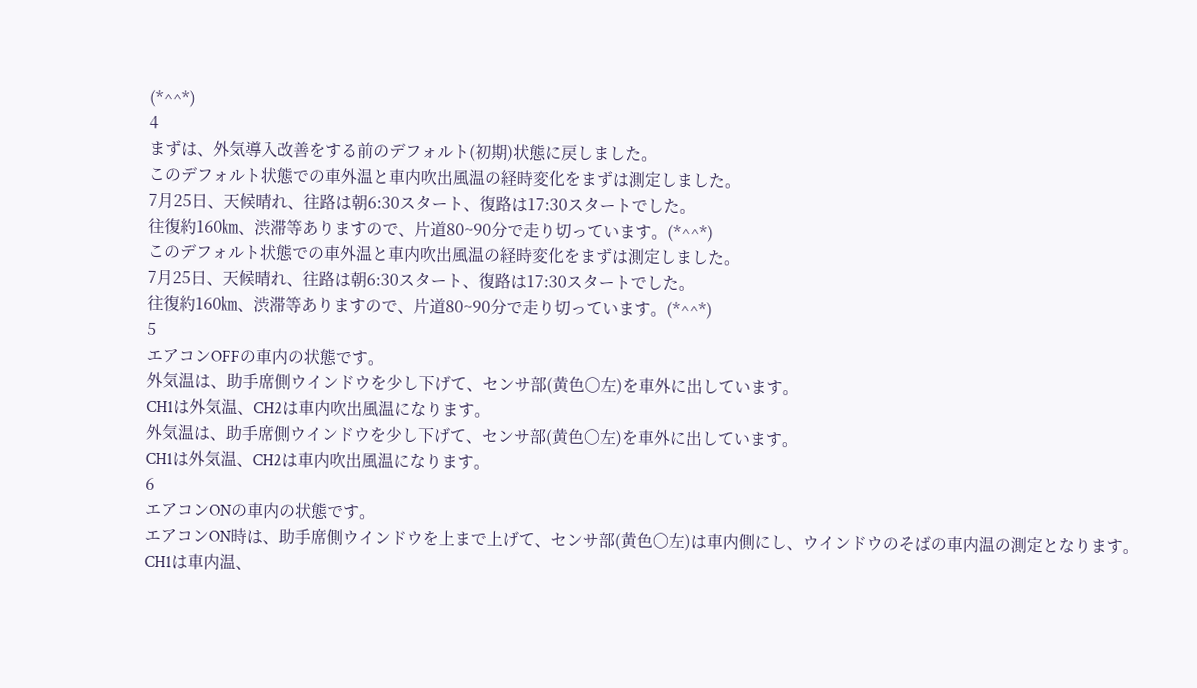(*^^*)
4
まずは、外気導入改善をする前のデフォルト(初期)状態に戻しました。
このデフォルト状態での車外温と車内吹出風温の経時変化をまずは測定しました。
7月25日、天候晴れ、往路は朝6:30スタート、復路は17:30スタートでした。
往復約160㎞、渋滞等ありますので、片道80~90分で走り切っています。(*^^*)
このデフォルト状態での車外温と車内吹出風温の経時変化をまずは測定しました。
7月25日、天候晴れ、往路は朝6:30スタート、復路は17:30スタートでした。
往復約160㎞、渋滞等ありますので、片道80~90分で走り切っています。(*^^*)
5
エアコンOFFの車内の状態です。
外気温は、助手席側ウインドウを少し下げて、センサ部(黄色〇左)を車外に出しています。
CH1は外気温、CH2は車内吹出風温になります。
外気温は、助手席側ウインドウを少し下げて、センサ部(黄色〇左)を車外に出しています。
CH1は外気温、CH2は車内吹出風温になります。
6
エアコンONの車内の状態です。
エアコンON時は、助手席側ウインドウを上まで上げて、センサ部(黄色〇左)は車内側にし、ウインドウのそばの車内温の測定となります。
CH1は車内温、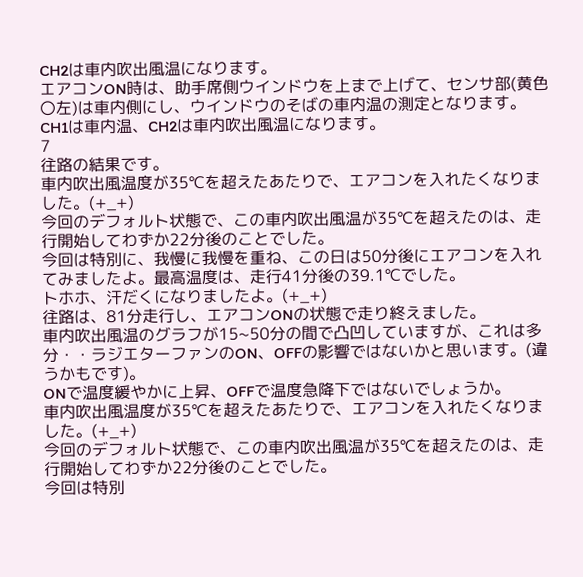CH2は車内吹出風温になります。
エアコンON時は、助手席側ウインドウを上まで上げて、センサ部(黄色〇左)は車内側にし、ウインドウのそばの車内温の測定となります。
CH1は車内温、CH2は車内吹出風温になります。
7
往路の結果です。
車内吹出風温度が35℃を超えたあたりで、エアコンを入れたくなりました。(+_+)
今回のデフォルト状態で、この車内吹出風温が35℃を超えたのは、走行開始してわずか22分後のことでした。
今回は特別に、我慢に我慢を重ね、この日は50分後にエアコンを入れてみましたよ。最高温度は、走行41分後の39.1℃でした。
トホホ、汗だくになりましたよ。(+_+)
往路は、81分走行し、エアコンONの状態で走り終えました。
車内吹出風温のグラフが15~50分の間で凸凹していますが、これは多分・・ラジエターファンのON、OFFの影響ではないかと思います。(違うかもです)。
ONで温度緩やかに上昇、OFFで温度急降下ではないでしょうか。
車内吹出風温度が35℃を超えたあたりで、エアコンを入れたくなりました。(+_+)
今回のデフォルト状態で、この車内吹出風温が35℃を超えたのは、走行開始してわずか22分後のことでした。
今回は特別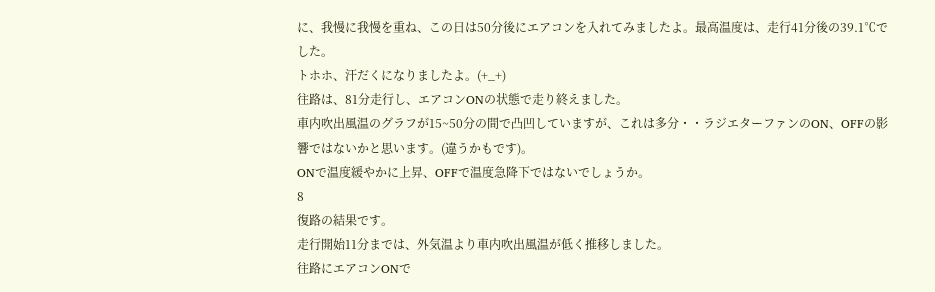に、我慢に我慢を重ね、この日は50分後にエアコンを入れてみましたよ。最高温度は、走行41分後の39.1℃でした。
トホホ、汗だくになりましたよ。(+_+)
往路は、81分走行し、エアコンONの状態で走り終えました。
車内吹出風温のグラフが15~50分の間で凸凹していますが、これは多分・・ラジエターファンのON、OFFの影響ではないかと思います。(違うかもです)。
ONで温度緩やかに上昇、OFFで温度急降下ではないでしょうか。
8
復路の結果です。
走行開始11分までは、外気温より車内吹出風温が低く推移しました。
往路にエアコンONで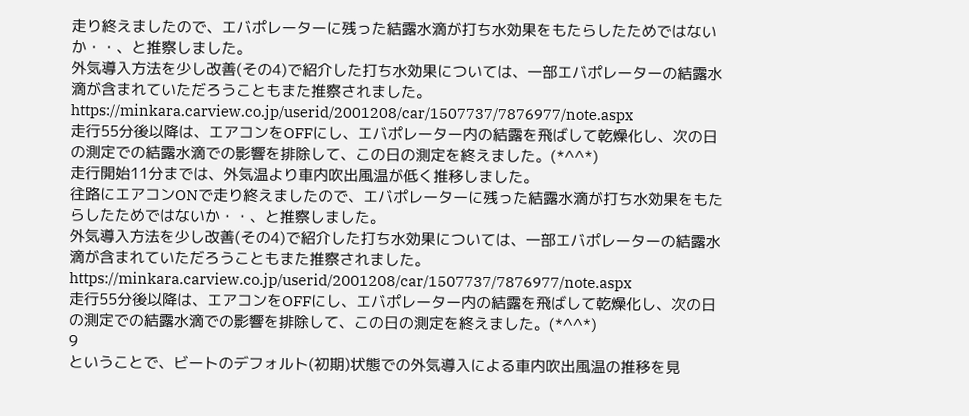走り終えましたので、エバポレーターに残った結露水滴が打ち水効果をもたらしたためではないか・・、と推察しました。
外気導入方法を少し改善(その4)で紹介した打ち水効果については、一部エバポレーターの結露水滴が含まれていただろうこともまた推察されました。
https://minkara.carview.co.jp/userid/2001208/car/1507737/7876977/note.aspx
走行55分後以降は、エアコンをOFFにし、エバポレーター内の結露を飛ばして乾燥化し、次の日の測定での結露水滴での影響を排除して、この日の測定を終えました。(*^^*)
走行開始11分までは、外気温より車内吹出風温が低く推移しました。
往路にエアコンONで走り終えましたので、エバポレーターに残った結露水滴が打ち水効果をもたらしたためではないか・・、と推察しました。
外気導入方法を少し改善(その4)で紹介した打ち水効果については、一部エバポレーターの結露水滴が含まれていただろうこともまた推察されました。
https://minkara.carview.co.jp/userid/2001208/car/1507737/7876977/note.aspx
走行55分後以降は、エアコンをOFFにし、エバポレーター内の結露を飛ばして乾燥化し、次の日の測定での結露水滴での影響を排除して、この日の測定を終えました。(*^^*)
9
ということで、ビートのデフォルト(初期)状態での外気導入による車内吹出風温の推移を見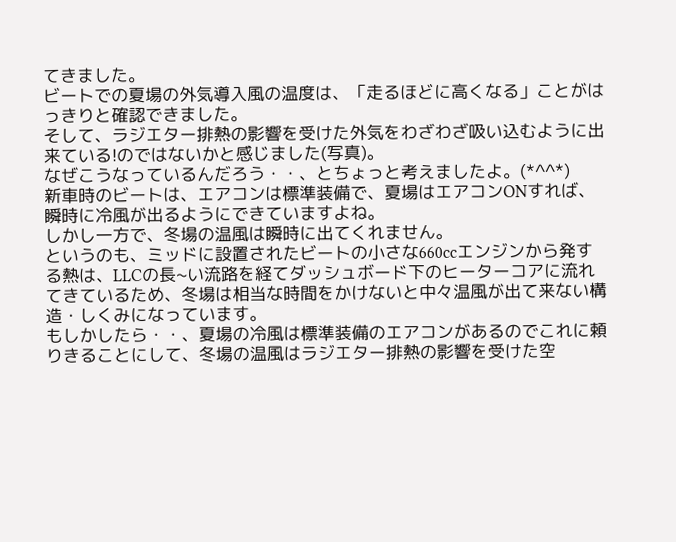てきました。
ビートでの夏場の外気導入風の温度は、「走るほどに高くなる」ことがはっきりと確認できました。
そして、ラジエター排熱の影響を受けた外気をわざわざ吸い込むように出来ている!のではないかと感じました(写真)。
なぜこうなっているんだろう・・、とちょっと考えましたよ。(*^^*)
新車時のビートは、エアコンは標準装備で、夏場はエアコンONすれば、瞬時に冷風が出るようにできていますよね。
しかし一方で、冬場の温風は瞬時に出てくれません。
というのも、ミッドに設置されたビートの小さな660ccエンジンから発する熱は、LLCの長~い流路を経てダッシュボード下のヒーターコアに流れてきているため、冬場は相当な時間をかけないと中々温風が出て来ない構造・しくみになっています。
もしかしたら・・、夏場の冷風は標準装備のエアコンがあるのでこれに頼りきることにして、冬場の温風はラジエター排熱の影響を受けた空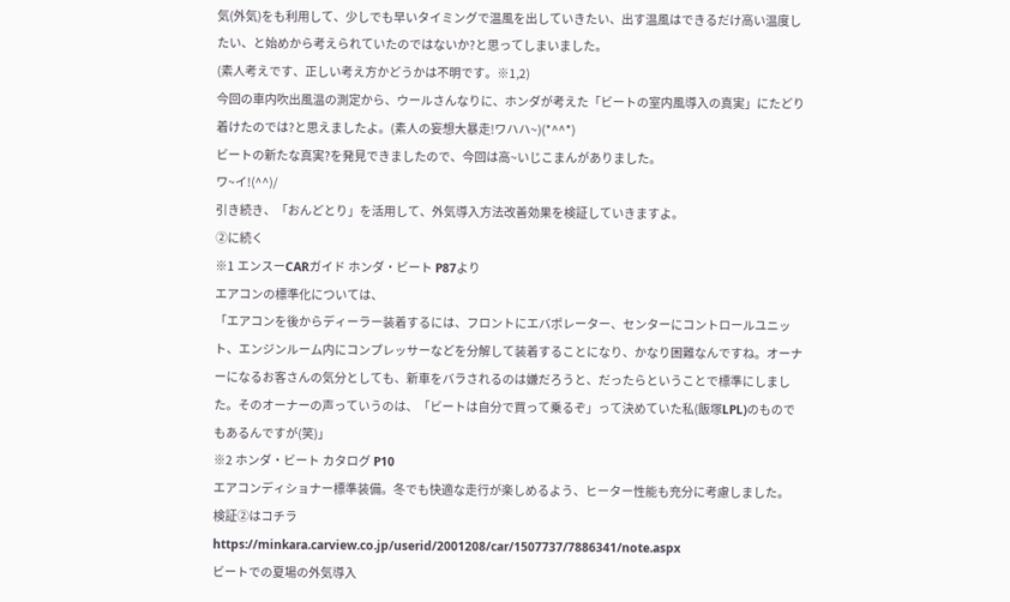気(外気)をも利用して、少しでも早いタイミングで温風を出していきたい、出す温風はできるだけ高い温度したい、と始めから考えられていたのではないか?と思ってしまいました。
(素人考えです、正しい考え方かどうかは不明です。※1,2)
今回の車内吹出風温の測定から、ウールさんなりに、ホンダが考えた「ビートの室内風導入の真実」にたどり着けたのでは?と思えましたよ。(素人の妄想大暴走!ワハハ~)(*^^*)
ビートの新たな真実?を発見できましたので、今回は高~いじこまんがありました。
ワ~イ!(^^)/
引き続き、「おんどとり」を活用して、外気導入方法改善効果を検証していきますよ。
②に続く
※1 エンスーCARガイド ホンダ・ビート P87より
エアコンの標準化については、
「エアコンを後からディーラー装着するには、フロントにエバポレーター、センターにコントロールユニット、エンジンルーム内にコンプレッサーなどを分解して装着することになり、かなり困難なんですね。オーナーになるお客さんの気分としても、新車をバラされるのは嫌だろうと、だったらということで標準にしました。そのオーナーの声っていうのは、「ビートは自分で買って乗るぞ」って決めていた私(飯塚LPL)のものでもあるんですが(笑)」
※2 ホンダ・ビート カタログ P10
エアコンディショナー標準装備。冬でも快適な走行が楽しめるよう、ヒーター性能も充分に考慮しました。
検証②はコチラ
https://minkara.carview.co.jp/userid/2001208/car/1507737/7886341/note.aspx
ビートでの夏場の外気導入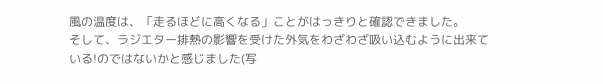風の温度は、「走るほどに高くなる」ことがはっきりと確認できました。
そして、ラジエター排熱の影響を受けた外気をわざわざ吸い込むように出来ている!のではないかと感じました(写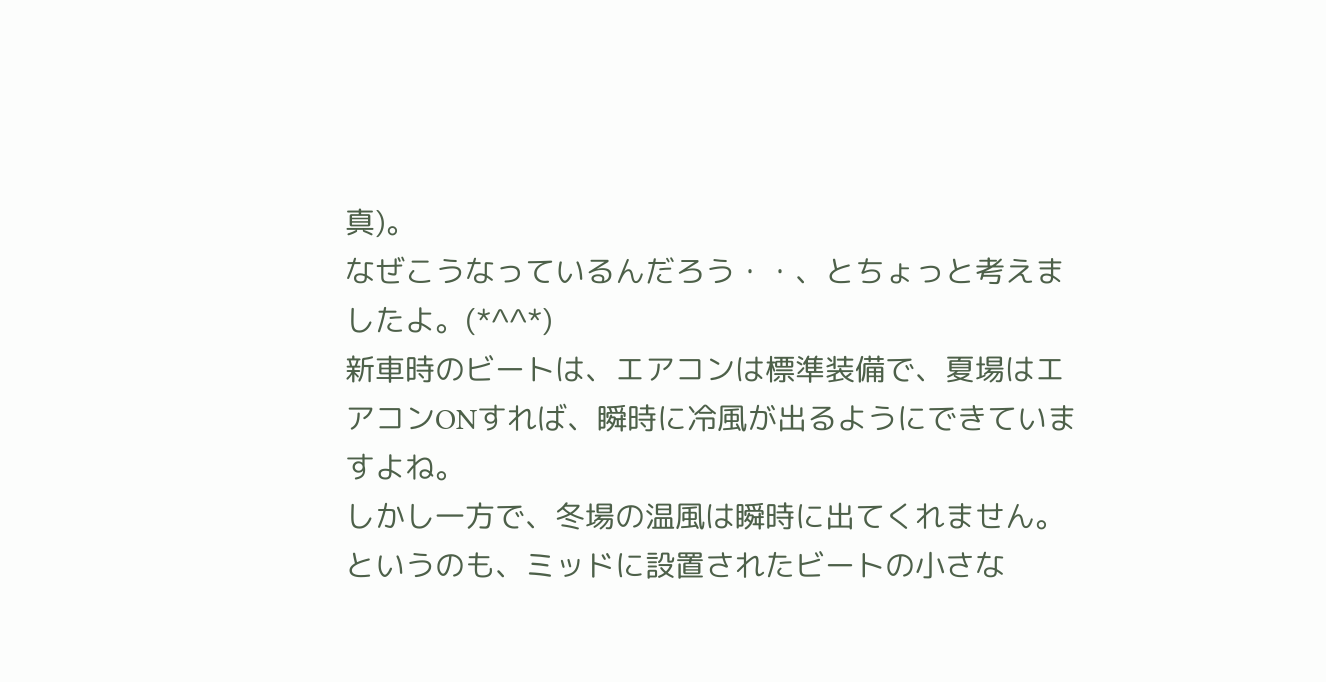真)。
なぜこうなっているんだろう・・、とちょっと考えましたよ。(*^^*)
新車時のビートは、エアコンは標準装備で、夏場はエアコンONすれば、瞬時に冷風が出るようにできていますよね。
しかし一方で、冬場の温風は瞬時に出てくれません。
というのも、ミッドに設置されたビートの小さな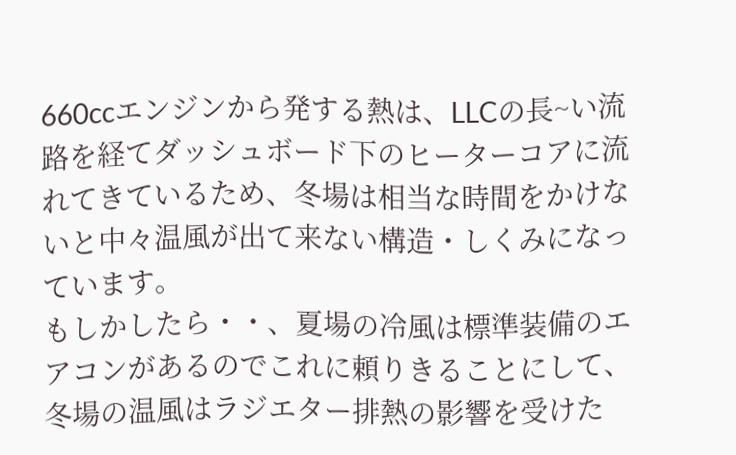660ccエンジンから発する熱は、LLCの長~い流路を経てダッシュボード下のヒーターコアに流れてきているため、冬場は相当な時間をかけないと中々温風が出て来ない構造・しくみになっています。
もしかしたら・・、夏場の冷風は標準装備のエアコンがあるのでこれに頼りきることにして、冬場の温風はラジエター排熱の影響を受けた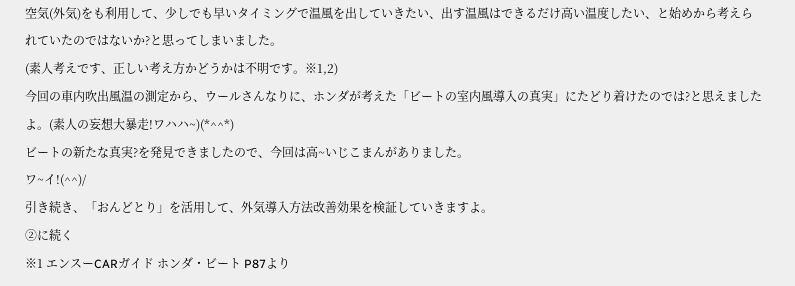空気(外気)をも利用して、少しでも早いタイミングで温風を出していきたい、出す温風はできるだけ高い温度したい、と始めから考えられていたのではないか?と思ってしまいました。
(素人考えです、正しい考え方かどうかは不明です。※1,2)
今回の車内吹出風温の測定から、ウールさんなりに、ホンダが考えた「ビートの室内風導入の真実」にたどり着けたのでは?と思えましたよ。(素人の妄想大暴走!ワハハ~)(*^^*)
ビートの新たな真実?を発見できましたので、今回は高~いじこまんがありました。
ワ~イ!(^^)/
引き続き、「おんどとり」を活用して、外気導入方法改善効果を検証していきますよ。
②に続く
※1 エンスーCARガイド ホンダ・ビート P87より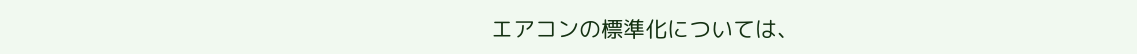エアコンの標準化については、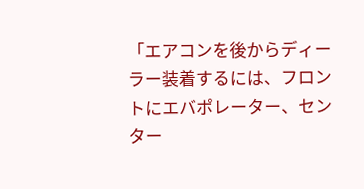「エアコンを後からディーラー装着するには、フロントにエバポレーター、センター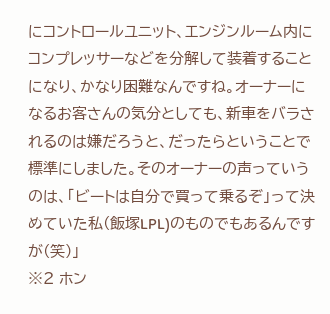にコントロールユニット、エンジンルーム内にコンプレッサーなどを分解して装着することになり、かなり困難なんですね。オーナーになるお客さんの気分としても、新車をバラされるのは嫌だろうと、だったらということで標準にしました。そのオーナーの声っていうのは、「ビートは自分で買って乗るぞ」って決めていた私(飯塚LPL)のものでもあるんですが(笑)」
※2 ホン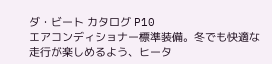ダ・ビート カタログ P10
エアコンディショナー標準装備。冬でも快適な走行が楽しめるよう、ヒータ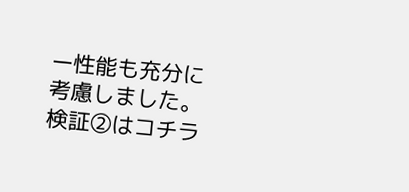ー性能も充分に考慮しました。
検証②はコチラ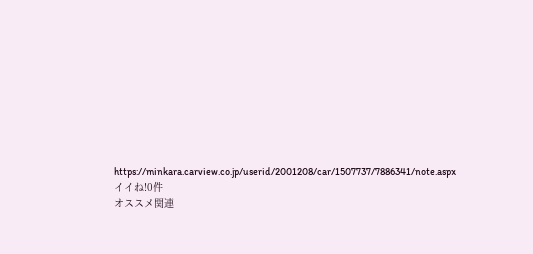https://minkara.carview.co.jp/userid/2001208/car/1507737/7886341/note.aspx
イイね!0件
オススメ関連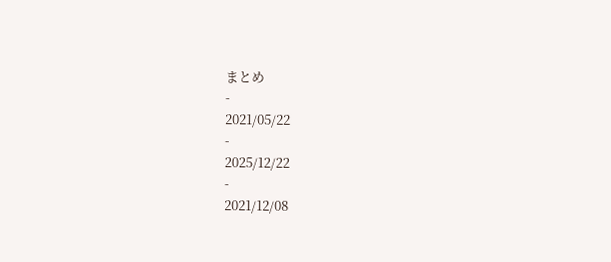まとめ
-
2021/05/22
-
2025/12/22
-
2021/12/08